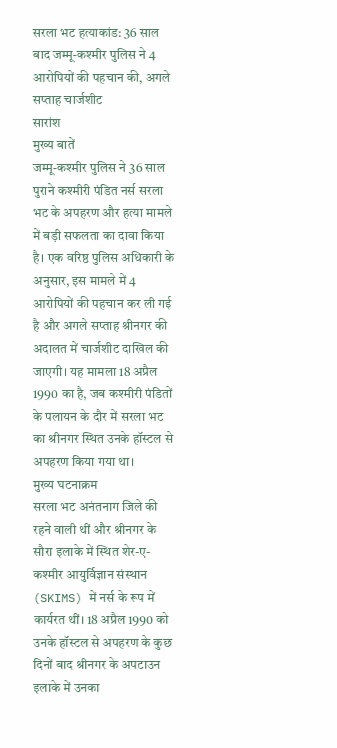सरला भट हत्याकांड: 36 साल बाद जम्मू-कश्मीर पुलिस ने 4 आरोपियों की पहचान की, अगले सप्ताह चार्जशीट
सारांश
मुख्य बातें
जम्मू-कश्मीर पुलिस ने 36 साल पुराने कश्मीरी पंडित नर्स सरला भट के अपहरण और हत्या मामले में बड़ी सफलता का दावा किया है। एक वरिष्ठ पुलिस अधिकारी के अनुसार, इस मामले में 4 आरोपियों की पहचान कर ली गई है और अगले सप्ताह श्रीनगर की अदालत में चार्जशीट दाखिल की जाएगी। यह मामला 18 अप्रैल 1990 का है, जब कश्मीरी पंडितों के पलायन के दौर में सरला भट का श्रीनगर स्थित उनके हॉस्टल से अपहरण किया गया था।
मुख्य घटनाक्रम
सरला भट अनंतनाग जिले की रहने वाली थीं और श्रीनगर के सौरा इलाके में स्थित शेर-ए-कश्मीर आयुर्विज्ञान संस्थान (SKIMS) में नर्स के रूप में कार्यरत थीं। 18 अप्रैल 1990 को उनके हॉस्टल से अपहरण के कुछ दिनों बाद श्रीनगर के अपटाउन इलाके में उनका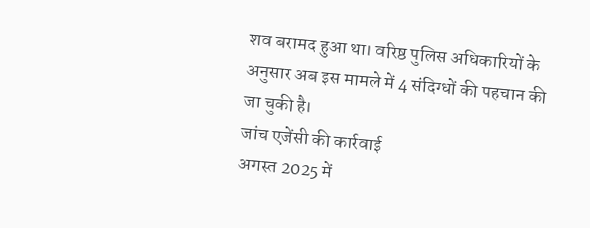शव बरामद हुआ था। वरिष्ठ पुलिस अधिकारियों के अनुसार अब इस मामले में 4 संदिग्धों की पहचान की जा चुकी है।
जांच एजेंसी की कार्रवाई
अगस्त 2025 में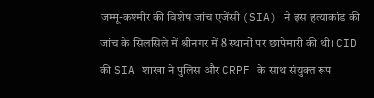जम्मू-कश्मीर की विशेष जांच एजेंसी (SIA) ने इस हत्याकांड की जांच के सिलसिले में श्रीनगर में 8 स्थानों पर छापेमारी की थी। CID की SIA शाखा ने पुलिस और CRPF के साथ संयुक्त रूप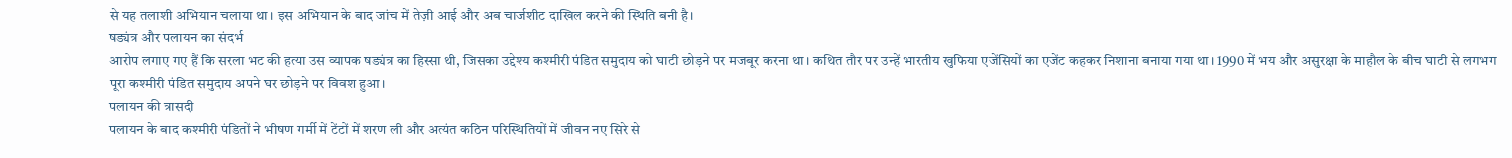से यह तलाशी अभियान चलाया था। इस अभियान के बाद जांच में तेज़ी आई और अब चार्जशीट दाखिल करने की स्थिति बनी है।
षड्यंत्र और पलायन का संदर्भ
आरोप लगाए गए हैं कि सरला भट की हत्या उस व्यापक षड्यंत्र का हिस्सा थी, जिसका उद्देश्य कश्मीरी पंडित समुदाय को घाटी छोड़ने पर मजबूर करना था। कथित तौर पर उन्हें भारतीय खुफिया एजेंसियों का एजेंट कहकर निशाना बनाया गया था। 1990 में भय और असुरक्षा के माहौल के बीच घाटी से लगभग पूरा कश्मीरी पंडित समुदाय अपने घर छोड़ने पर विवश हुआ।
पलायन की त्रासदी
पलायन के बाद कश्मीरी पंडितों ने भीषण गर्मी में टेंटों में शरण ली और अत्यंत कठिन परिस्थितियों में जीवन नए सिरे से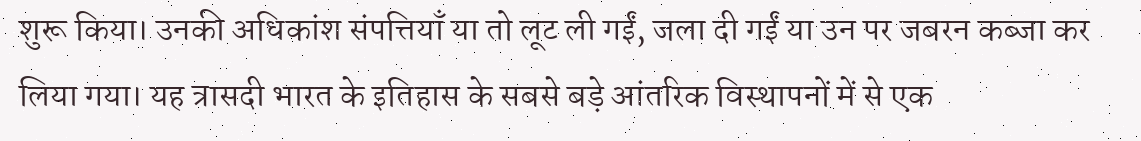शुरू किया। उनकी अधिकांश संपत्तियाँ या तो लूट ली गईं, जला दी गईं या उन पर जबरन कब्जा कर लिया गया। यह त्रासदी भारत के इतिहास के सबसे बड़े आंतरिक विस्थापनों में से एक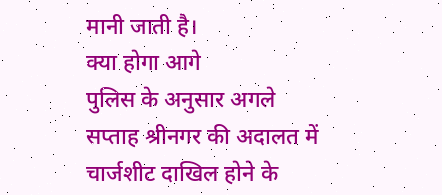मानी जाती है।
क्या होगा आगे
पुलिस के अनुसार अगले सप्ताह श्रीनगर की अदालत में चार्जशीट दाखिल होने के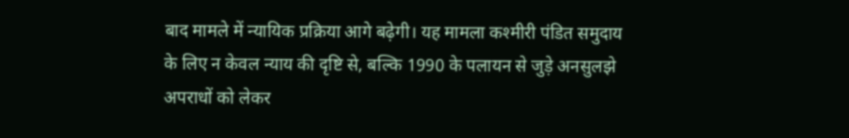बाद मामले में न्यायिक प्रक्रिया आगे बढ़ेगी। यह मामला कश्मीरी पंडित समुदाय के लिए न केवल न्याय की दृष्टि से, बल्कि 1990 के पलायन से जुड़े अनसुलझे अपराधों को लेकर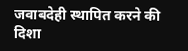जवाबदेही स्थापित करने की दिशा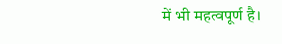में भी महत्वपूर्ण है।